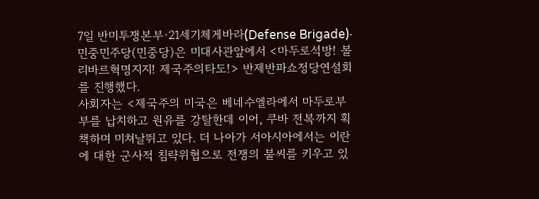7일 반미투쟁본부·21세기체게바라(Defense Brigade)·민중민주당(민중당)은 미대사관앞에서 <마두로석방! 볼리바르혁명지지! 제국주의타도!> 반제반파쇼정당연설회를 진행했다.
사회자는 <제국주의 미국은 베네수엘라에서 마두로부부를 납치하고 원유를 강탈한데 이어, 쿠바 전복까지 획책하며 미쳐날뛰고 있다. 더 나아가 서아시아에서는 이란에 대한 군사적 침략위협으로 전쟁의 불씨를 키우고 있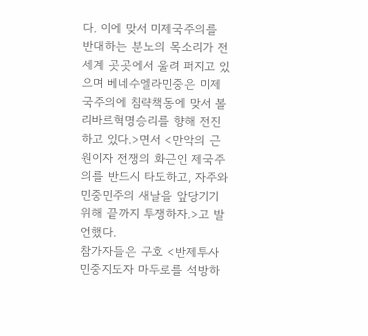다. 이에 맞서 미제국주의를 반대하는 분노의 목소리가 전세계 곳곳에서 울려 퍼지고 있으며 베네수엘라민중은 미제국주의에 침략책동에 맞서 볼리바르혁명승리를 향해 전진하고 있다.>면서 <만악의 근원이자 전쟁의 화근인 제국주의를 반드시 타도하고, 자주와 민중민주의 새날을 앞당기기 위해 끝까지 투쟁하자.>고 발언했다.
참가자들은 구호 <반제투사 민중지도자 마두로를 석방하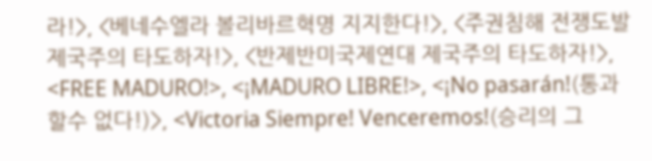라!>, <베네수엘라 볼리바르혁명 지지한다!>, <주권침해 전쟁도발 제국주의 타도하자!>, <반제반미국제연대 제국주의 타도하자!>, <FREE MADURO!>, <¡MADURO LIBRE!>, <¡No pasarán!(통과할수 없다!)>, <Victoria Siempre! Venceremos!(승리의 그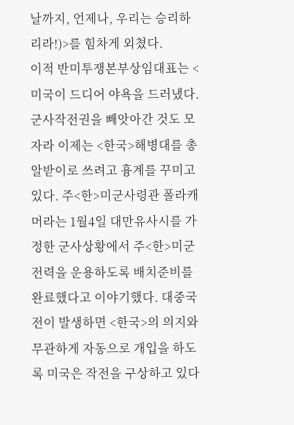날까지, 언제나, 우리는 승리하리라!)>를 힘차게 외쳤다.
이적 반미투쟁본부상임대표는 <미국이 드디어 야욕을 드러냈다. 군사작전권을 빼앗아간 것도 모자라 이제는 <한국>해병대를 총알받이로 쓰려고 흉계를 꾸미고 있다. 주<한>미군사령관 폴라캐머라는 1월4일 대만유사시를 가정한 군사상황에서 주<한>미군전력을 운용하도록 배치준비를 완료했다고 이야기했다. 대중국전이 발생하면 <한국>의 의지와 무관하게 자동으로 개입을 하도록 미국은 작전을 구상하고 있다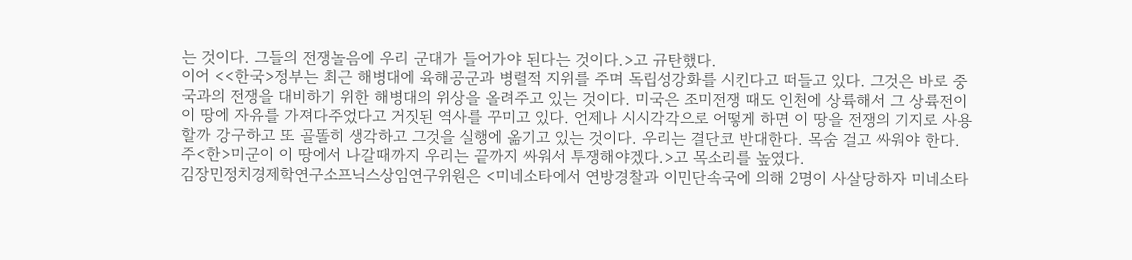는 것이다. 그들의 전쟁놀음에 우리 군대가 들어가야 된다는 것이다.>고 규탄했다.
이어 <<한국>정부는 최근 해병대에 육해공군과 병렬적 지위를 주며 독립성강화를 시킨다고 떠들고 있다. 그것은 바로 중국과의 전쟁을 대비하기 위한 해병대의 위상을 올려주고 있는 것이다. 미국은 조미전쟁 때도 인천에 상륙해서 그 상륙전이 이 땅에 자유를 가져다주었다고 거짓된 역사를 꾸미고 있다. 언제나 시시각각으로 어떻게 하면 이 땅을 전쟁의 기지로 사용할까 강구하고 또 골똘히 생각하고 그것을 실행에 옮기고 있는 것이다. 우리는 결단코 반대한다. 목숨 걸고 싸워야 한다. 주<한>미군이 이 땅에서 나갈때까지 우리는 끝까지 싸워서 투쟁해야겠다.>고 목소리를 높였다.
김장민정치경제학연구소프닉스상임연구위원은 <미네소타에서 연방경찰과 이민단속국에 의해 2명이 사살당하자 미네소타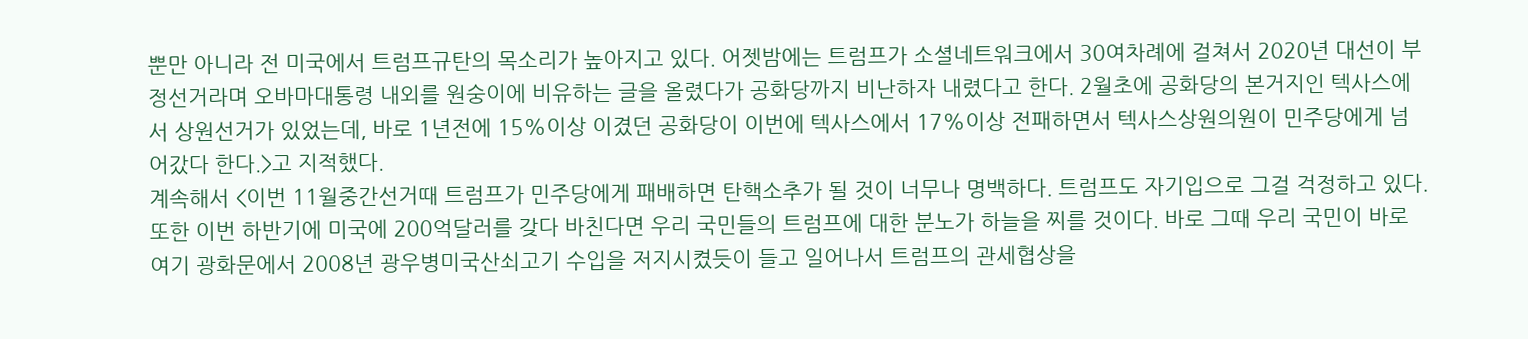뿐만 아니라 전 미국에서 트럼프규탄의 목소리가 높아지고 있다. 어젯밤에는 트럼프가 소셜네트워크에서 30여차례에 걸쳐서 2020년 대선이 부정선거라며 오바마대통령 내외를 원숭이에 비유하는 글을 올렸다가 공화당까지 비난하자 내렸다고 한다. 2월초에 공화당의 본거지인 텍사스에서 상원선거가 있었는데, 바로 1년전에 15%이상 이겼던 공화당이 이번에 텍사스에서 17%이상 전패하면서 텍사스상원의원이 민주당에게 넘어갔다 한다.>고 지적했다.
계속해서 <이번 11월중간선거때 트럼프가 민주당에게 패배하면 탄핵소추가 될 것이 너무나 명백하다. 트럼프도 자기입으로 그걸 걱정하고 있다. 또한 이번 하반기에 미국에 200억달러를 갖다 바친다면 우리 국민들의 트럼프에 대한 분노가 하늘을 찌를 것이다. 바로 그때 우리 국민이 바로 여기 광화문에서 2008년 광우병미국산쇠고기 수입을 저지시켰듯이 들고 일어나서 트럼프의 관세협상을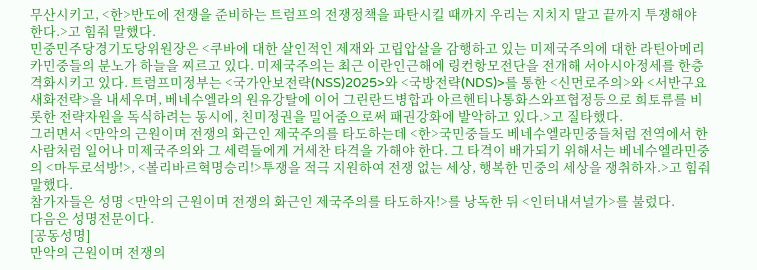무산시키고, <한>반도에 전쟁을 준비하는 트럼프의 전쟁정책을 파탄시킬 때까지 우리는 지치지 말고 끝까지 투쟁해야 한다.>고 힘줘 말했다.
민중민주당경기도당위원장은 <쿠바에 대한 살인적인 제재와 고립압살을 감행하고 있는 미제국주의에 대한 라틴아메리카민중들의 분노가 하늘을 찌르고 있다. 미제국주의는 최근 이란인근해에 링컨항모전단을 전개해 서아시아정세를 한층 격화시키고 있다. 트럼프미정부는 <국가안보전략(NSS)2025>와 <국방전략(NDS)>를 통한 <신먼로주의>와 <서반구요새화전략>을 내세우며, 베네수엘라의 원유강탈에 이어 그린란드병합과 아르헨티나통화스와프협정등으로 희토류를 비롯한 전략자원을 독식하려는 동시에, 친미정권을 밀어줌으로써 패권강화에 발악하고 있다.>고 질타했다.
그러면서 <만악의 근원이며 전쟁의 화근인 제국주의를 타도하는데 <한>국민중들도 베네수엘라민중들처럼 전역에서 한사람처럼 일어나 미제국주의와 그 세력들에게 거세찬 타격을 가해야 한다. 그 타격이 배가되기 위해서는 베네수엘라민중의 <마두로석방!>, <볼리바르혁명승리!>투쟁을 적극 지원하여 전쟁 없는 세상, 행복한 민중의 세상을 쟁취하자.>고 힘줘 말했다.
참가자들은 성명 <만악의 근원이며 전쟁의 화근인 제국주의를 타도하자!>를 낭독한 뒤 <인터내셔널가>를 불렀다.
다음은 성명전문이다.
[공동성명]
만악의 근원이며 전쟁의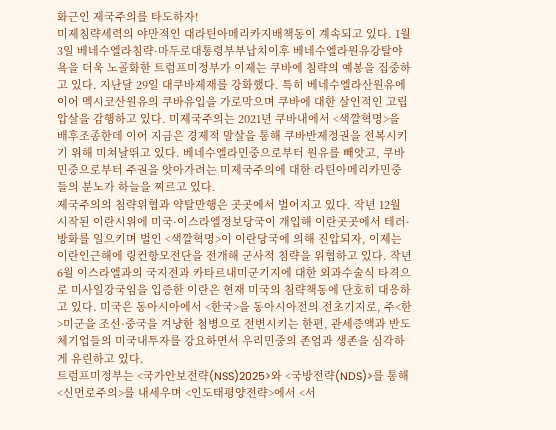화근인 제국주의를 타도하자!
미제침략세력의 야만적인 대라틴아메리카지배책동이 계속되고 있다. 1월3일 베네수엘라침략·마두로대통령부부납치이후 베네수엘라원유강탈야욕을 더욱 노골화한 트럼프미정부가 이제는 쿠바에 침략의 예봉을 집중하고 있다. 지난달 29일 대쿠바제재를 강화했다. 특히 베네수엘라산원유에 이어 멕시코산원유의 쿠바유입을 가로막으며 쿠바에 대한 살인적인 고립압살을 감행하고 있다. 미제국주의는 2021년 쿠바내에서 <색깔혁명>을 배후조종한데 이어 지금은 경제적 말살을 통해 쿠바반제정권을 전복시키기 위해 미쳐날뛰고 있다. 베네수엘라민중으로부터 원유를 빼앗고, 쿠바민중으로부터 주권을 앗아가려는 미제국주의에 대한 라틴아메리카민중들의 분노가 하늘을 찌르고 있다.
제국주의의 침략위협과 약탈만행은 곳곳에서 벌어지고 있다. 작년 12월 시작된 이란시위에 미국·이스라엘정보당국이 개입해 이란곳곳에서 테러·방화를 일으키며 벌인 <색깔혁명>이 이란당국에 의해 진압되자, 이제는 이란인근해에 링컨항모전단을 전개해 군사적 침략을 위협하고 있다. 작년 6월 이스라엘과의 국지전과 카타르내미군기지에 대한 외과수술식 타격으로 미사일강국임을 입증한 이란은 현재 미국의 침략책동에 단호히 대응하고 있다. 미국은 동아시아에서 <한국>을 동아시아전의 전초기지로, 주<한>미군을 조선·중국을 겨냥한 첨병으로 전변시키는 한편, 관세증액과 반도체기업들의 미국내투자를 강요하면서 우리민중의 존엄과 생존을 심각하게 유린하고 있다.
트럼프미정부는 <국가안보전략(NSS)2025>와 <국방전략(NDS)>를 통해 <신먼로주의>를 내세우며 <인도태평양전략>에서 <서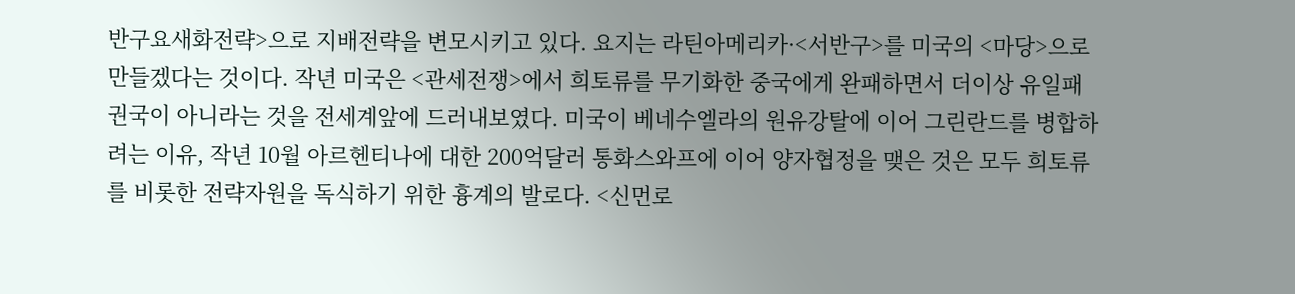반구요새화전략>으로 지배전략을 변모시키고 있다. 요지는 라틴아메리카·<서반구>를 미국의 <마당>으로 만들겠다는 것이다. 작년 미국은 <관세전쟁>에서 희토류를 무기화한 중국에게 완패하면서 더이상 유일패권국이 아니라는 것을 전세계앞에 드러내보였다. 미국이 베네수엘라의 원유강탈에 이어 그린란드를 병합하려는 이유, 작년 10월 아르헨티나에 대한 200억달러 통화스와프에 이어 양자협정을 맺은 것은 모두 희토류를 비롯한 전략자원을 독식하기 위한 흉계의 발로다. <신먼로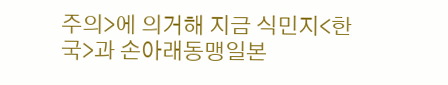주의>에 의거해 지금 식민지<한국>과 손아래동맹일본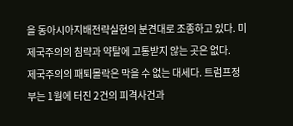을 동아시아지배전략실현의 분견대로 조종하고 있다. 미제국주의의 침략과 약탈에 고통받지 않는 곳은 없다.
제국주의의 패퇴몰락은 막을 수 없는 대세다. 트럼프정부는 1월에 터진 2건의 피격사건과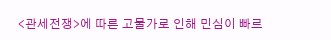<관세전쟁>에 따른 고물가로 인해 민심이 빠르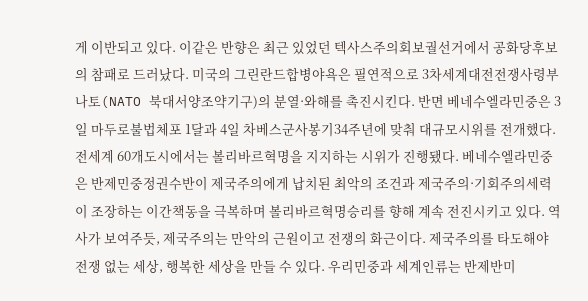게 이반되고 있다. 이같은 반향은 최근 있었던 텍사스주의회보궐선거에서 공화당후보의 참패로 드러났다. 미국의 그린란드합병야욕은 필연적으로 3차세계대전전쟁사령부 나토(NATO 북대서양조약기구)의 분열·와해를 촉진시킨다. 반면 베네수엘라민중은 3일 마두로불법체포 1달과 4일 차베스군사봉기34주년에 맞춰 대규모시위를 전개했다. 전세계 60개도시에서는 볼리바르혁명을 지지하는 시위가 진행됐다. 베네수엘라민중은 반제민중정권수반이 제국주의에게 납치된 최악의 조건과 제국주의·기회주의세력이 조장하는 이간책동을 극복하며 볼리바르혁명승리를 향해 계속 전진시키고 있다. 역사가 보여주듯, 제국주의는 만악의 근원이고 전쟁의 화근이다. 제국주의를 타도해야 전쟁 없는 세상, 행복한 세상을 만들 수 있다. 우리민중과 세계인류는 반제반미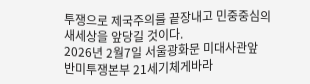투쟁으로 제국주의를 끝장내고 민중중심의 새세상을 앞당길 것이다.
2026년 2월7일 서울광화문 미대사관앞
반미투쟁본부 21세기체게바라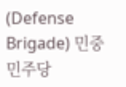(Defense Brigade) 민중민주당